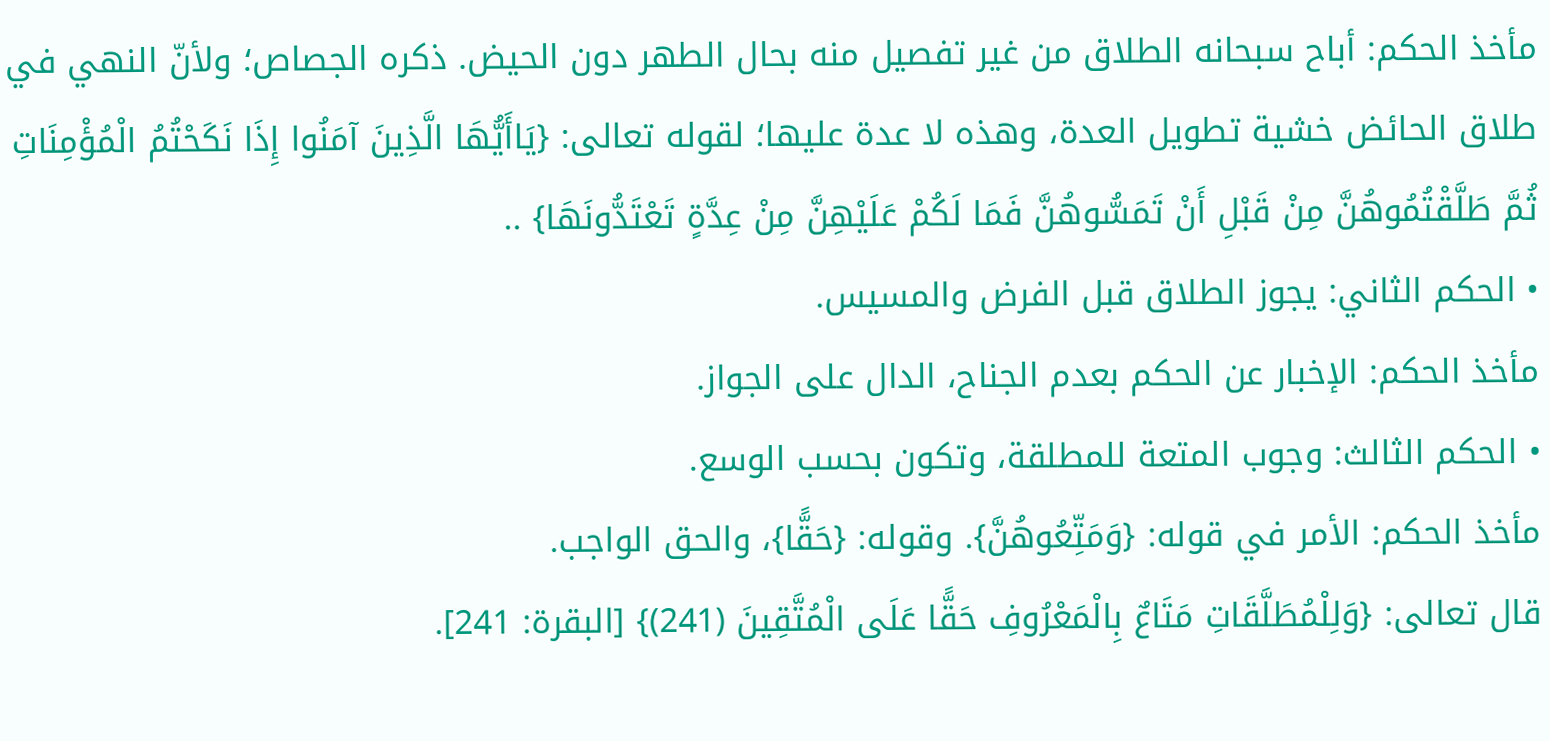مأخذ الحكم: أباح سبحانه الطلاق من غير تفصيل منه بحال الطهر دون الحيض. ذكره الجصاص؛ ولأنّ النهي في طلاق الحائض خشية تطويل العدة، وهذه لا عدة عليها؛ لقوله تعالى: {يَاأَيُّهَا الَّذِينَ آمَنُوا إِذَا نَكَحْتُمُ الْمُؤْمِنَاتِ ثُمَّ طَلَّقْتُمُوهُنَّ مِنْ قَبْلِ أَنْ تَمَسُّوهُنَّ فَمَا لَكُمْ عَلَيْهِنَّ مِنْ عِدَّةٍ تَعْتَدُّونَهَا} ..
• الحكم الثاني: يجوز الطلاق قبل الفرض والمسيس.
مأخذ الحكم: الإخبار عن الحكم بعدم الجناح، الدال على الجواز.
• الحكم الثالث: وجوب المتعة للمطلقة، وتكون بحسب الوسع.
مأخذ الحكم: الأمر في قوله: {وَمَتِّعُوهُنَّ}. وقوله: {حَقًّا}، والحق الواجب.
قال تعالى: {وَلِلْمُطَلَّقَاتِ مَتَاعٌ بِالْمَعْرُوفِ حَقًّا عَلَى الْمُتَّقِينَ (241)} [البقرة: 241].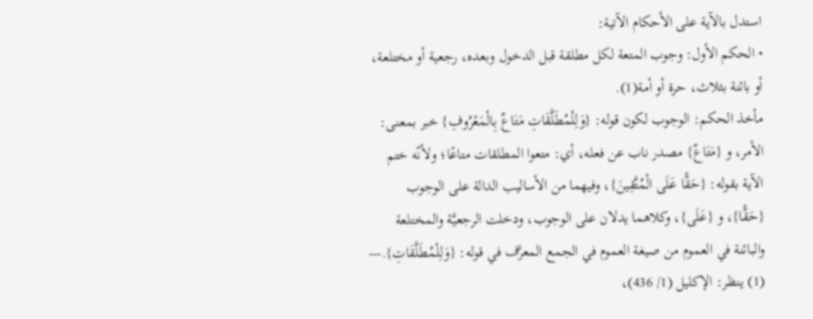استدل بالآية على الأحكام الآتية:
• الحكم الأول: وجوب المتعة لكل مطلقة قبل الدخول وبعده، رجعية أو مختلعة، أو بائنة بثلاث، حرة أو أمة(1).
مأخذ الحكم: الوجوب لكون قوله: {وَلِلْمُطَلَّقَاتِ مَتَاعٌ بِالْمَعْرُوفِ} خبر بمعنى: الأمر، و {مَتَاعٌ} مصدر ناب عن فعله، أي: متعوا المطلقات متاعًا؛ ولأنّه ختم الآية بقوله: {حَقًّا عَلَى الْمُتَّقِينَ}، وفيهما من الأساليب الدالة على الوجوب {حَقًّا}، و {عَلَى}، وكلاهما يدلان على الوجوب، ودخلت الرجعيَّة والمختلعة والبائنة في العموم من صيغة العموم في الجمع المعرَّف في قوله: {وَلِلْمُطَلَّقَاتِ}.---
(1) ينظر: الإكليل (1/ 436)،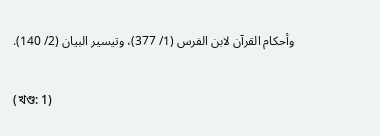وأحكام القرآن لابن الفرس (1/ 377)، وتيسير البيان (2/ 140).

(খণ্ড: 1)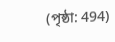(পৃষ্ঠা: 494)